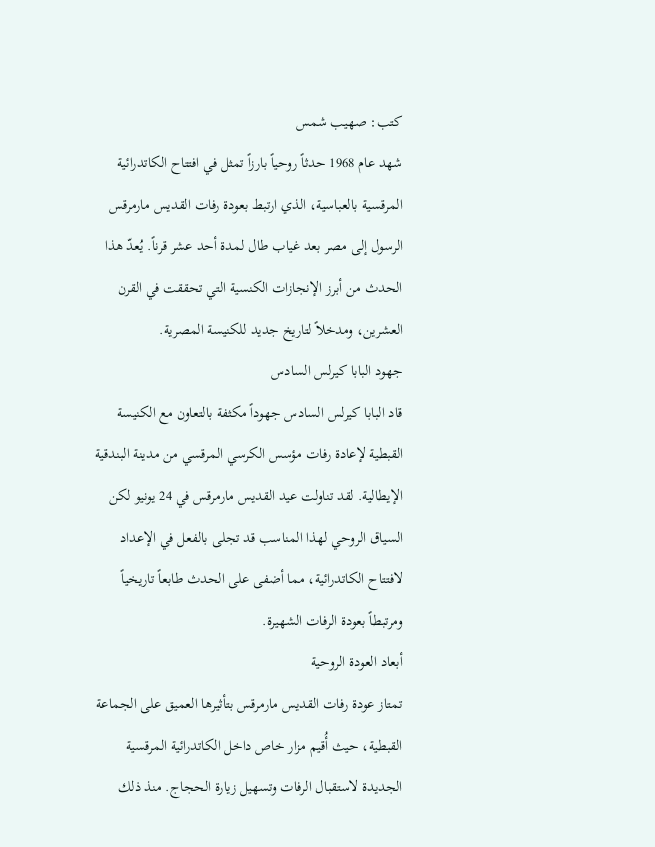كتب: صهيب شمس
شهد عام 1968 حدثاً روحياً بارزاً تمثل في افتتاح الكاتدرائية المرقسية بالعباسية، الذي ارتبط بعودة رفات القديس مارمرقس الرسول إلى مصر بعد غياب طال لمدة أحد عشر قرناً. يُعدّ هذا الحدث من أبرز الإنجازات الكنسية التي تحققت في القرن العشرين، ومدخلاً لتاريخ جديد للكنيسة المصرية.
جهود البابا كيرلس السادس
قاد البابا كيرلس السادس جهوداً مكثفة بالتعاون مع الكنيسة القبطية لإعادة رفات مؤسس الكرسي المرقسي من مدينة البندقية الإيطالية. لقد تناولت عيد القديس مارمرقس في 24 يونيو لكن السياق الروحي لهذا المناسب قد تجلى بالفعل في الإعداد لافتتاح الكاتدرائية، مما أضفى على الحدث طابعاً تاريخياً ومرتبطاً بعودة الرفات الشهيرة.
أبعاد العودة الروحية
تمتاز عودة رفات القديس مارمرقس بتأثيرها العميق على الجماعة القبطية، حيث أُقيم مزار خاص داخل الكاتدرائية المرقسية الجديدة لاستقبال الرفات وتسهيل زيارة الحجاج. منذ ذلك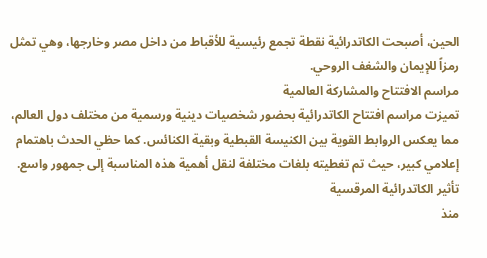الحين، أصبحت الكاتدرائية نقطة تجمع رئيسية للأقباط من داخل مصر وخارجها، وهي تمثل رمزاً للإيمان والشغف الروحي.
مراسم الافتتاح والمشاركة العالمية
تميزت مراسم افتتاح الكاتدرائية بحضور شخصيات دينية ورسمية من مختلف دول العالم، مما يعكس الروابط القوية بين الكنيسة القبطية وبقية الكنائس. كما حظي الحدث باهتمام إعلامي كبير، حيث تم تغطيته بلغات مختلفة لنقل أهمية هذه المناسبة إلى جمهور واسع.
تأثير الكاتدرائية المرقسية
منذ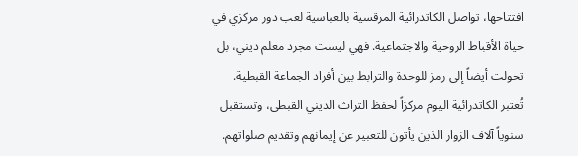افتتاحها، تواصل الكاتدرائية المرقسية بالعباسية لعب دور مركزي في حياة الأقباط الروحية والاجتماعية. فهي ليست مجرد معلم ديني، بل تحولت أيضاً إلى رمز للوحدة والترابط بين أفراد الجماعة القبطية.
تُعتبر الكاتدرائية اليوم مركزاً لحفظ التراث الديني القبطى، وتستقبل سنوياً آلاف الزوار الذين يأتون للتعبير عن إيمانهم وتقديم صلواتهم.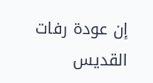إن عودة رفات القديس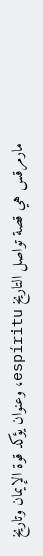مارمرقس هي قصة تواصل التاريخ espíritu، وعنوان يؤكد قوة الإيمان وتاريخ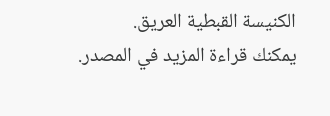الكنيسة القبطية العريق.
يمكنك قراءة المزيد في المصدر.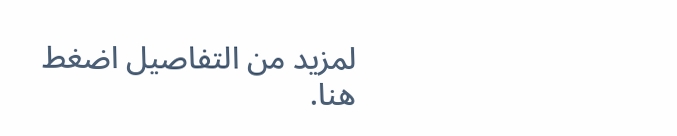لمزيد من التفاصيل اضغط هنا.